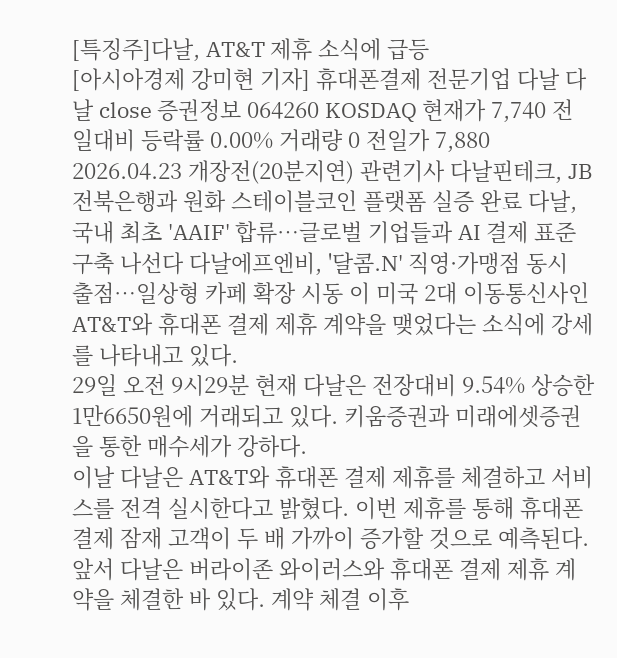[특징주]다날, AT&T 제휴 소식에 급등
[아시아경제 강미현 기자] 휴대폰결제 전문기업 다날 다날 close 증권정보 064260 KOSDAQ 현재가 7,740 전일대비 등락률 0.00% 거래량 0 전일가 7,880 2026.04.23 개장전(20분지연) 관련기사 다날핀테크, JB전북은행과 원화 스테이블코인 플랫폼 실증 완료 다날, 국내 최초 'AAIF' 합류…글로벌 기업들과 AI 결제 표준 구축 나선다 다날에프엔비, '달콤.N' 직영·가맹점 동시 출점…일상형 카페 확장 시동 이 미국 2대 이동통신사인 AT&T와 휴대폰 결제 제휴 계약을 맺었다는 소식에 강세를 나타내고 있다.
29일 오전 9시29분 현재 다날은 전장대비 9.54% 상승한 1만6650원에 거래되고 있다. 키움증권과 미래에셋증권을 통한 매수세가 강하다.
이날 다날은 AT&T와 휴대폰 결제 제휴를 체결하고 서비스를 전격 실시한다고 밝혔다. 이번 제휴를 통해 휴대폰 결제 잠재 고객이 두 배 가까이 증가할 것으로 예측된다.
앞서 다날은 버라이존 와이러스와 휴대폰 결제 제휴 계약을 체결한 바 있다. 계약 체결 이후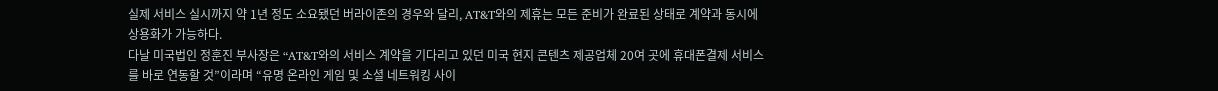실제 서비스 실시까지 약 1년 정도 소요됐던 버라이존의 경우와 달리, AT&T와의 제휴는 모든 준비가 완료된 상태로 계약과 동시에 상용화가 가능하다.
다날 미국법인 정훈진 부사장은 “AT&T와의 서비스 계약을 기다리고 있던 미국 현지 콘텐츠 제공업체 20여 곳에 휴대폰결제 서비스를 바로 연동할 것”이라며 “유명 온라인 게임 및 소셜 네트워킹 사이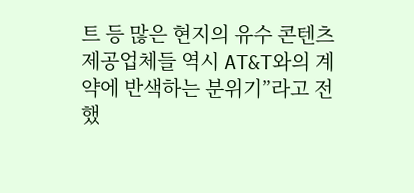트 등 많은 현지의 유수 콘텐츠 제공업체들 역시 AT&T와의 계약에 반색하는 분위기”라고 전했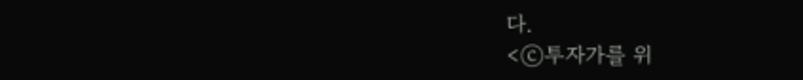다.
<ⓒ투자가를 위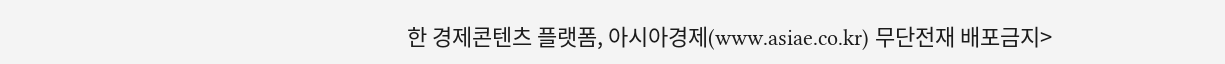한 경제콘텐츠 플랫폼, 아시아경제(www.asiae.co.kr) 무단전재 배포금지>